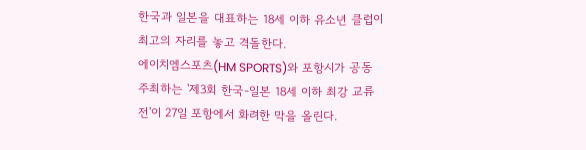한국과 일본을 대표하는 18세 이하 유소년 클럽이 최고의 자리를 놓고 격돌한다.
에이치엠스포츠(HM SPORTS)와 포항시가 공동 주최하는 '제3회 한국-일본 18세 이하 최강 교류전'이 27일 포항에서 화려한 막을 올린다.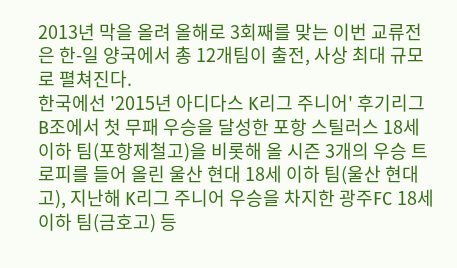2013년 막을 올려 올해로 3회째를 맞는 이번 교류전은 한-일 양국에서 총 12개팀이 출전, 사상 최대 규모로 펼쳐진다.
한국에선 '2015년 아디다스 K리그 주니어' 후기리그 B조에서 첫 무패 우승을 달성한 포항 스틸러스 18세 이하 팀(포항제철고)을 비롯해 올 시즌 3개의 우승 트로피를 들어 올린 울산 현대 18세 이하 팀(울산 현대고), 지난해 K리그 주니어 우승을 차지한 광주FC 18세 이하 팀(금호고) 등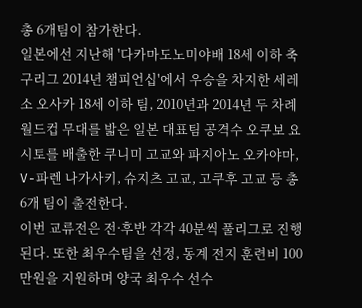총 6개팀이 참가한다.
일본에선 지난해 '다카마도노미야배 18세 이하 축구리그 2014년 챔피언십'에서 우승을 차지한 세레소 오사카 18세 이하 팀, 2010년과 2014년 두 차례 월드컵 무대를 밟은 일본 대표팀 공격수 오쿠보 요시토를 배출한 쿠니미 고교와 파지아노 오카야마, V-파렌 나가사키, 슈지츠 고교, 고쿠후 고교 등 총 6개 팀이 출전한다.
이번 교류전은 전·후반 각각 40분씩 풀리그로 진행된다. 또한 최우수팀을 선정, 동계 전지 훈련비 100만원을 지원하며 양국 최우수 선수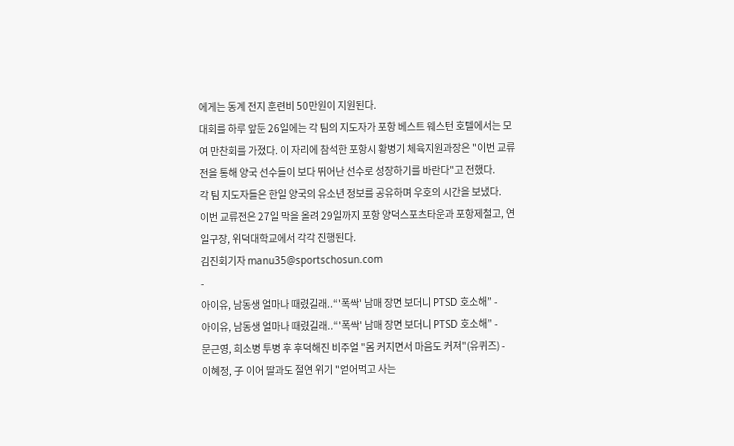에게는 동계 전지 훈련비 50만원이 지원된다.
대회를 하루 앞둔 26일에는 각 팀의 지도자가 포항 베스트 웨스턴 호텔에서는 모여 만찬회를 가졌다. 이 자리에 참석한 포항시 황병기 체육지원과장은 "이번 교류전을 통해 양국 선수들이 보다 뛰어난 선수로 성장하기를 바란다"고 전했다.
각 팀 지도자들은 한일 양국의 유소년 정보를 공유하며 우호의 시간을 보냈다.
이번 교류전은 27일 막을 올려 29일까지 포항 양덕스포츠타운과 포항제철고, 연일구장, 위덕대학교에서 각각 진행된다.
김진회기자 manu35@sportschosun.com
-
아이유, 남동생 얼마나 때렸길래..“'폭싹' 남매 장면 보더니 PTSD 호소해” -
아이유, 남동생 얼마나 때렸길래..“'폭싹' 남매 장면 보더니 PTSD 호소해” -
문근영, 희소병 투병 후 후덕해진 비주얼 "몸 커지면서 마음도 커져"(유퀴즈) -
이혜정, 子 이어 딸과도 절연 위기 "얻어먹고 사는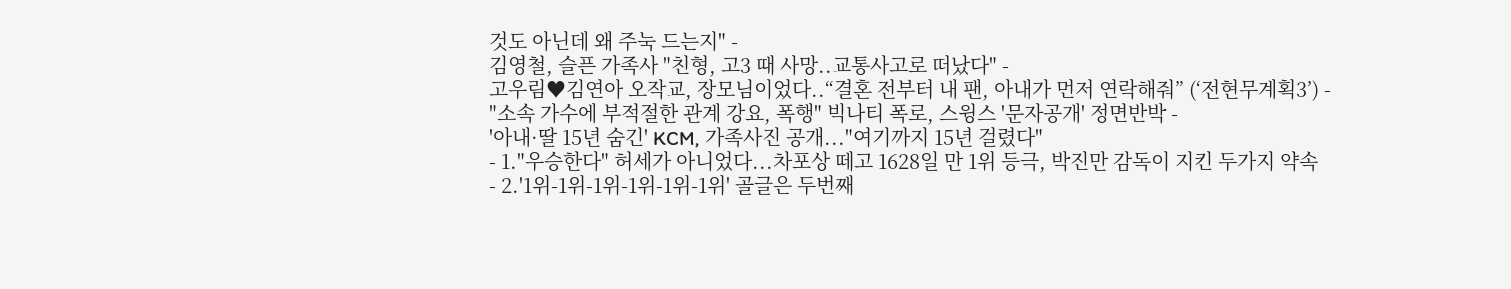것도 아닌데 왜 주눅 드는지" -
김영철, 슬픈 가족사 "친형, 고3 때 사망..교통사고로 떠났다" -
고우림♥김연아 오작교, 장모님이었다..“결혼 전부터 내 팬, 아내가 먼저 연락해줘” (‘전현무계획3’) -
"소속 가수에 부적절한 관계 강요, 폭행" 빅나티 폭로, 스윙스 '문자공개' 정면반박 -
'아내·딸 15년 숨긴' KCM, 가족사진 공개..."여기까지 15년 걸렸다"
- 1."우승한다" 허세가 아니었다...차포상 떼고 1628일 만 1위 등극, 박진만 감독이 지킨 두가지 약속
- 2.'1위-1위-1위-1위-1위-1위' 골글은 두번째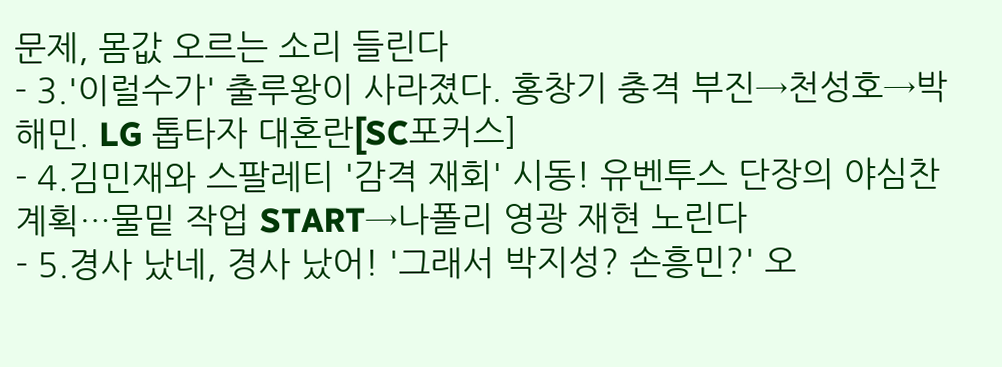문제, 몸값 오르는 소리 들린다
- 3.'이럴수가' 출루왕이 사라졌다. 홍창기 충격 부진→천성호→박해민. LG 톱타자 대혼란[SC포커스]
- 4.김민재와 스팔레티 '감격 재회' 시동! 유벤투스 단장의 야심찬 계획…물밑 작업 START→나폴리 영광 재현 노린다
- 5.경사 났네, 경사 났어! '그래서 박지성? 손흥민?' 오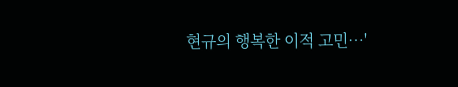현규의 행복한 이적 고민…'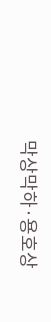막상막하·용호상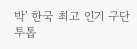박' 한국 최고 인기 구단 투톱